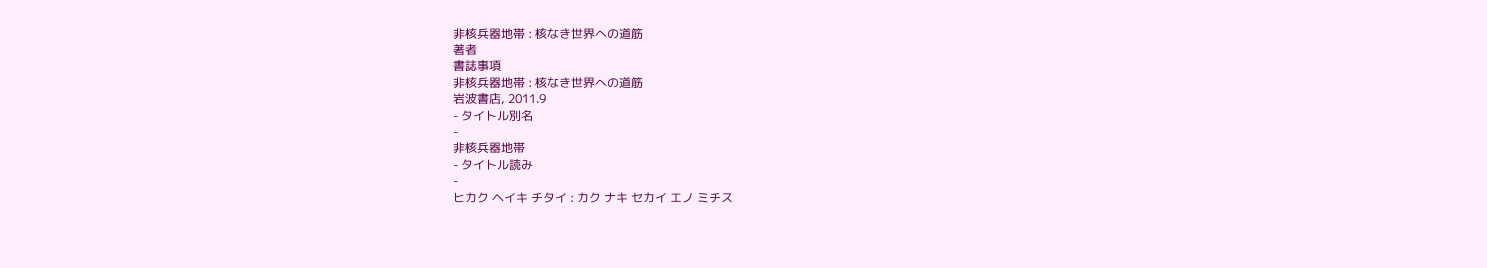非核兵器地帯 : 核なき世界への道筋
著者
書誌事項
非核兵器地帯 : 核なき世界への道筋
岩波書店, 2011.9
- タイトル別名
-
非核兵器地帯
- タイトル読み
-
ヒカク ヘイキ チタイ : カク ナキ セカイ エノ ミチス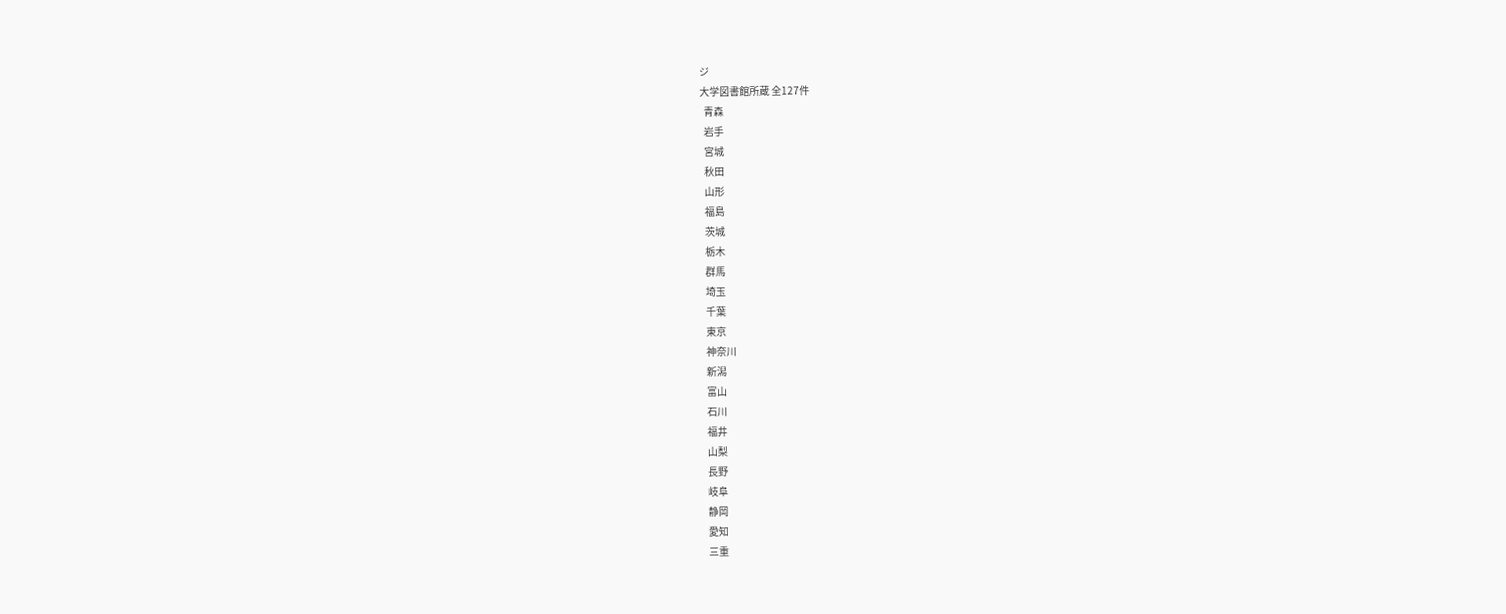ジ
大学図書館所蔵 全127件
  青森
  岩手
  宮城
  秋田
  山形
  福島
  茨城
  栃木
  群馬
  埼玉
  千葉
  東京
  神奈川
  新潟
  富山
  石川
  福井
  山梨
  長野
  岐阜
  静岡
  愛知
  三重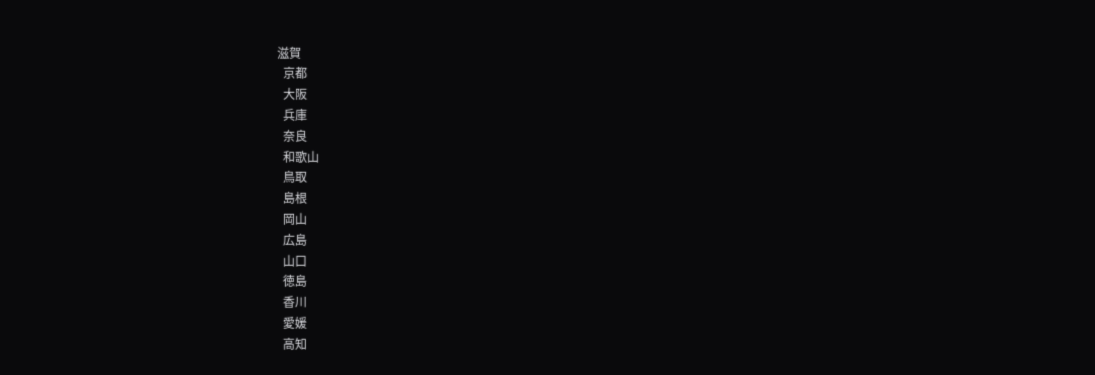滋賀
  京都
  大阪
  兵庫
  奈良
  和歌山
  鳥取
  島根
  岡山
  広島
  山口
  徳島
  香川
  愛媛
  高知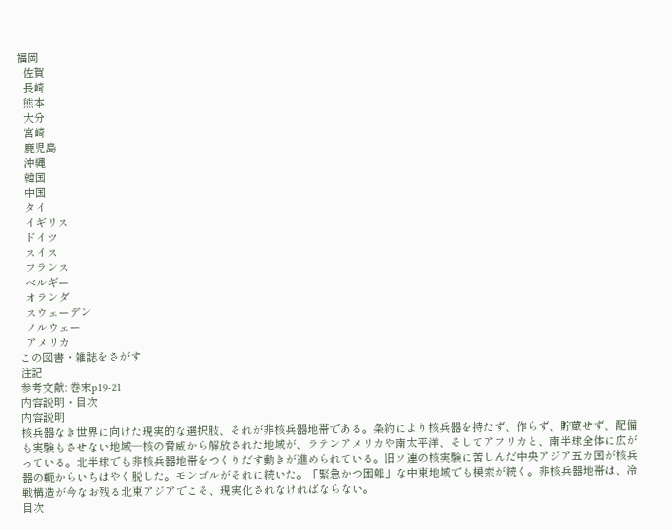福岡
  佐賀
  長崎
  熊本
  大分
  宮崎
  鹿児島
  沖縄
  韓国
  中国
  タイ
  イギリス
  ドイツ
  スイス
  フランス
  ベルギー
  オランダ
  スウェーデン
  ノルウェー
  アメリカ
この図書・雑誌をさがす
注記
参考文献: 巻末p19-21
内容説明・目次
内容説明
核兵器なき世界に向けた現実的な選択肢、それが非核兵器地帯である。条約により核兵器を持たず、作らず、貯蔵せず、配備も実験もさせない地域—核の脅威から解放された地域が、ラテンアメリカや南太平洋、そしてアフリカと、南半球全体に広がっている。北半球でも非核兵器地帯をつくりだす動きが進められている。旧ソ連の核実験に苦しんだ中央アジア五カ国が核兵器の軛からいちはやく脱した。モンゴルがそれに続いた。「緊急かつ困難」な中東地域でも模索が続く。非核兵器地帯は、冷戦構造が今なお残る北東アジアでこそ、現実化されなければならない。
目次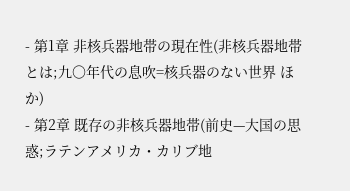- 第1章 非核兵器地帯の現在性(非核兵器地帯とは;九〇年代の息吹=核兵器のない世界 ほか)
- 第2章 既存の非核兵器地帯(前史—大国の思惑;ラテンアメリカ・カリブ地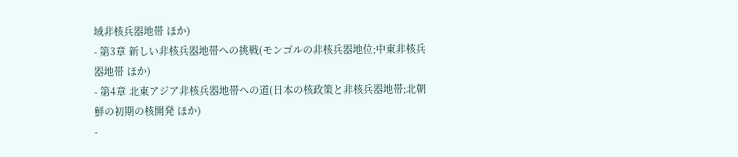域非核兵器地帯 ほか)
- 第3章 新しい非核兵器地帯への挑戦(モンゴルの非核兵器地位;中東非核兵器地帯 ほか)
- 第4章 北東アジア非核兵器地帯への道(日本の核政策と非核兵器地帯;北朝鮮の初期の核開発 ほか)
-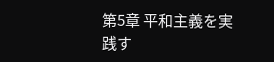第5章 平和主義を実践す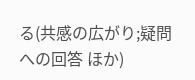る(共感の広がり;疑問への回答 ほか)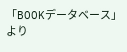「BOOKデータベース」 より